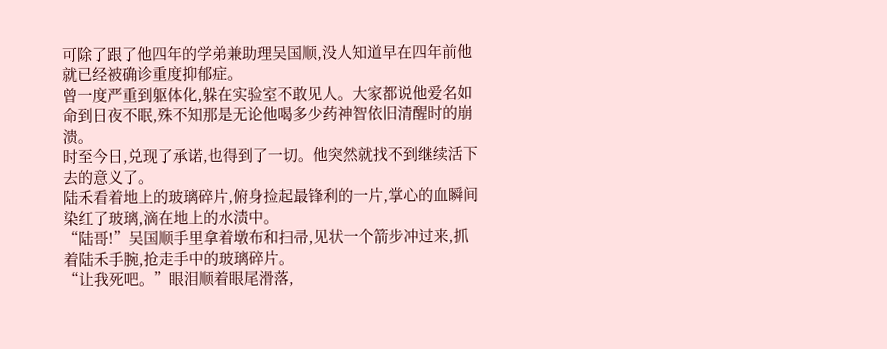可除了跟了他四年的学弟兼助理吴国顺,没人知道早在四年前他就已经被确诊重度抑郁症。
曾一度严重到躯体化,躲在实验室不敢见人。大家都说他爱名如命到日夜不眠,殊不知那是无论他喝多少药神智依旧清醒时的崩溃。
时至今日,兑现了承诺,也得到了一切。他突然就找不到继续活下去的意义了。
陆禾看着地上的玻璃碎片,俯身捡起最锋利的一片,掌心的血瞬间染红了玻璃,滴在地上的水渍中。
“陆哥!”吴国顺手里拿着墩布和扫帚,见状一个箭步冲过来,抓着陆禾手腕,抢走手中的玻璃碎片。
“让我死吧。”眼泪顺着眼尾滑落,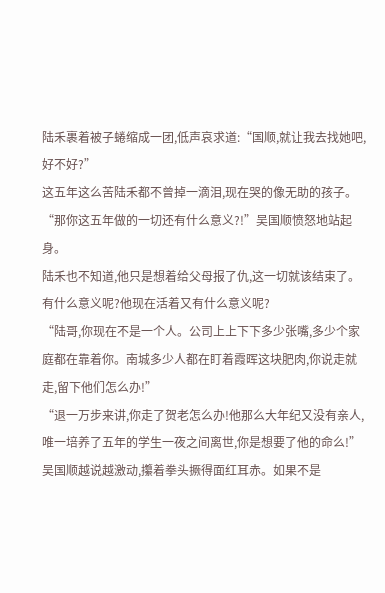陆禾裹着被子蜷缩成一团,低声哀求道:“国顺,就让我去找她吧,好不好?”
这五年这么苦陆禾都不曾掉一滴泪,现在哭的像无助的孩子。
“那你这五年做的一切还有什么意义?!”吴国顺愤怒地站起身。
陆禾也不知道,他只是想着给父母报了仇,这一切就该结束了。有什么意义呢?他现在活着又有什么意义呢?
“陆哥,你现在不是一个人。公司上上下下多少张嘴,多少个家庭都在靠着你。南城多少人都在盯着霞晖这块肥肉,你说走就走,留下他们怎么办!”
“退一万步来讲,你走了贺老怎么办!他那么大年纪又没有亲人,唯一培养了五年的学生一夜之间离世,你是想要了他的命么!”
吴国顺越说越激动,攥着拳头撅得面红耳赤。如果不是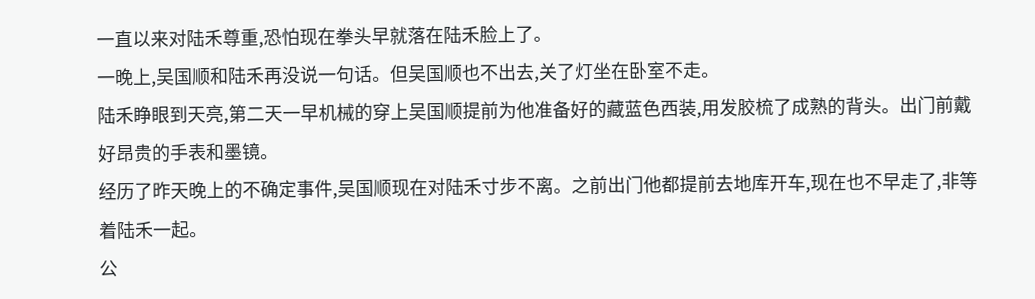一直以来对陆禾尊重,恐怕现在拳头早就落在陆禾脸上了。
一晚上,吴国顺和陆禾再没说一句话。但吴国顺也不出去,关了灯坐在卧室不走。
陆禾睁眼到天亮,第二天一早机械的穿上吴国顺提前为他准备好的藏蓝色西装,用发胶梳了成熟的背头。出门前戴好昂贵的手表和墨镜。
经历了昨天晚上的不确定事件,吴国顺现在对陆禾寸步不离。之前出门他都提前去地库开车,现在也不早走了,非等着陆禾一起。
公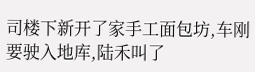司楼下新开了家手工面包坊,车刚要驶入地库,陆禾叫了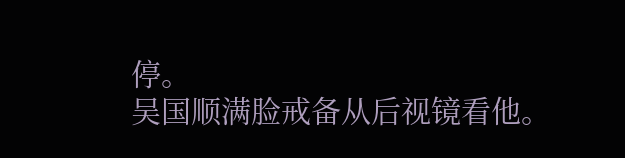停。
吴国顺满脸戒备从后视镜看他。